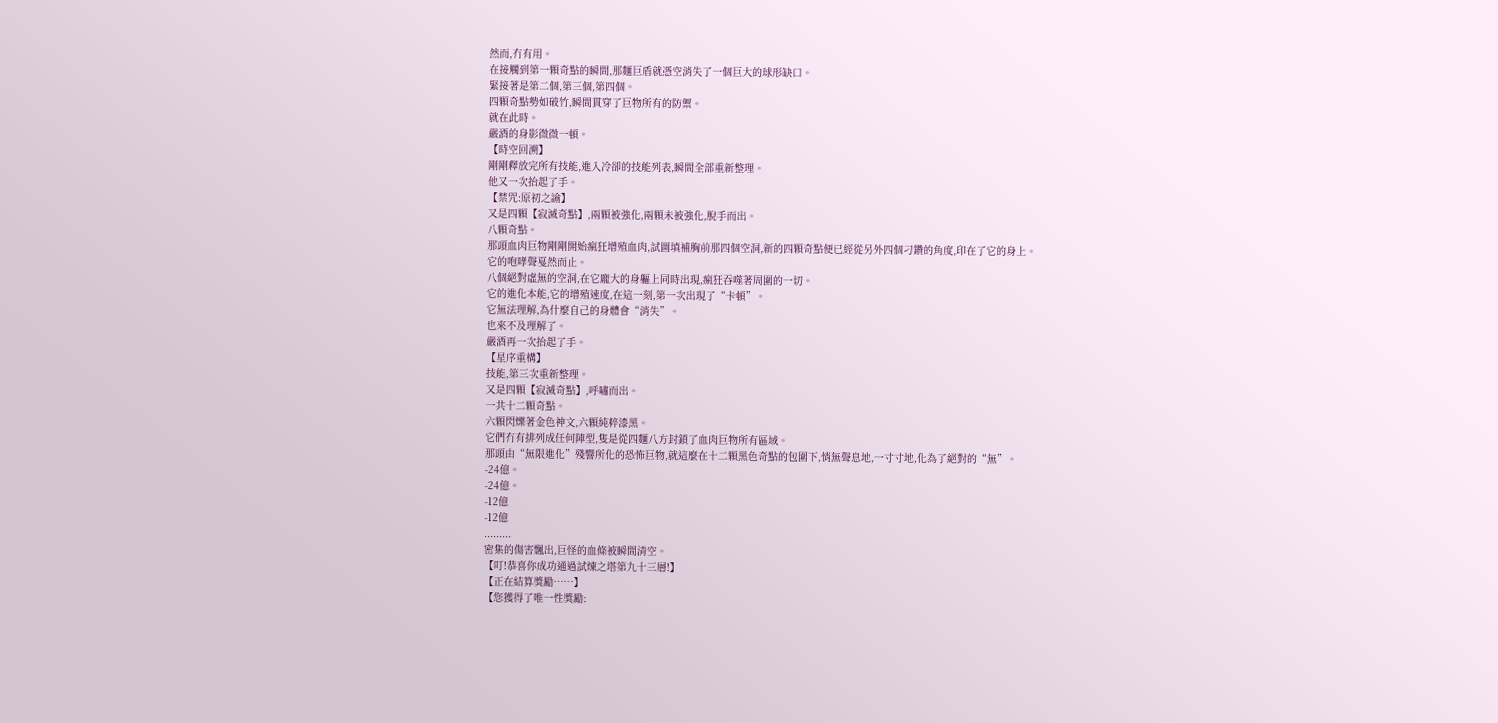然而,冇有用。
在接觸到第一顆奇點的瞬間,那麵巨盾就憑空消失了一個巨大的球形缺口。
緊接著是第二個,第三個,第四個。
四顆奇點勢如破竹,瞬間貫穿了巨物所有的防禦。
就在此時。
嚴酒的身影微微一頓。
【時空回溯】
剛剛釋放完所有技能,進入冷卻的技能列表,瞬間全部重新整理。
他又一次抬起了手。
【禁咒:原初之諭】
又是四顆【寂滅奇點】,兩顆被強化,兩顆未被強化,脫手而出。
八顆奇點。
那頭血肉巨物剛剛開始瘋狂增殖血肉,試圖填補胸前那四個空洞,新的四顆奇點便已經從另外四個刁鑽的角度,印在了它的身上。
它的咆哮聲戛然而止。
八個絕對虛無的空洞,在它龐大的身軀上同時出現,瘋狂吞噬著周圍的一切。
它的進化本能,它的增殖速度,在這一刻,第一次出現了“卡頓”。
它無法理解,為什麼自己的身體會“消失”。
也來不及理解了。
嚴酒再一次抬起了手。
【星序重構】
技能,第三次重新整理。
又是四顆【寂滅奇點】,呼嘯而出。
一共十二顆奇點。
六顆閃爍著金色神文,六顆純粹漆黑。
它們冇有排列成任何陣型,隻是從四麵八方封鎖了血肉巨物所有區域。
那頭由“無限進化”殘響所化的恐怖巨物,就這麼在十二顆黑色奇點的包圍下,悄無聲息地,一寸寸地,化為了絕對的“無”。
-24億。
-24億。
-12億
-12億
.........
密集的傷害飄出,巨怪的血條被瞬間清空。
【叮!恭喜你成功通過試煉之塔第九十三層!】
【正在結算獎勵……】
【您獲得了唯一性獎勵: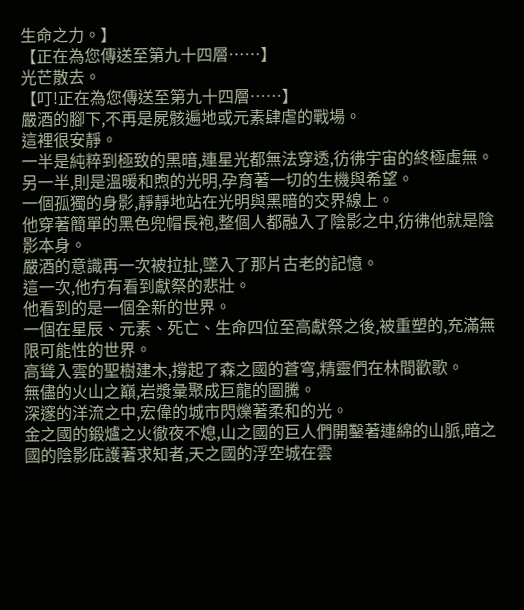生命之力。】
【正在為您傳送至第九十四層……】
光芒散去。
【叮!正在為您傳送至第九十四層……】
嚴酒的腳下,不再是屍骸遍地或元素肆虐的戰場。
這裡很安靜。
一半是純粹到極致的黑暗,連星光都無法穿透,彷彿宇宙的終極虛無。
另一半,則是溫暖和煦的光明,孕育著一切的生機與希望。
一個孤獨的身影,靜靜地站在光明與黑暗的交界線上。
他穿著簡單的黑色兜帽長袍,整個人都融入了陰影之中,彷彿他就是陰影本身。
嚴酒的意識再一次被拉扯,墜入了那片古老的記憶。
這一次,他冇有看到獻祭的悲壯。
他看到的是一個全新的世界。
一個在星辰、元素、死亡、生命四位至高獻祭之後,被重塑的,充滿無限可能性的世界。
高聳入雲的聖樹建木,撐起了森之國的蒼穹,精靈們在林間歡歌。
無儘的火山之巔,岩漿彙聚成巨龍的圖騰。
深邃的洋流之中,宏偉的城市閃爍著柔和的光。
金之國的鍛爐之火徹夜不熄,山之國的巨人們開鑿著連綿的山脈,暗之國的陰影庇護著求知者,天之國的浮空城在雲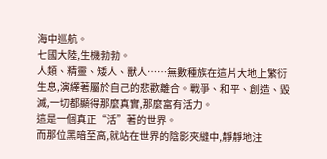海中巡航。
七國大陸,生機勃勃。
人類、精靈、矮人、獸人……無數種族在這片大地上繁衍生息,演繹著屬於自己的悲歡離合。戰爭、和平、創造、毀滅,一切都顯得那麼真實,那麼富有活力。
這是一個真正“活”著的世界。
而那位黑暗至高,就站在世界的陰影夾縫中,靜靜地注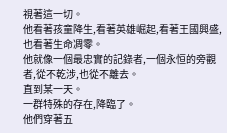視著這一切。
他看著孩童降生,看著英雄崛起,看著王國興盛,也看著生命凋零。
他就像一個最忠實的記錄者,一個永恒的旁觀者,從不乾涉,也從不離去。
直到某一天。
一群特殊的存在,降臨了。
他們穿著五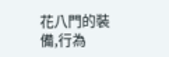花八門的裝備,行為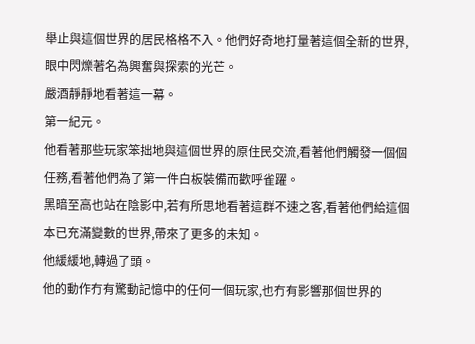舉止與這個世界的居民格格不入。他們好奇地打量著這個全新的世界,眼中閃爍著名為興奮與探索的光芒。
嚴酒靜靜地看著這一幕。
第一紀元。
他看著那些玩家笨拙地與這個世界的原住民交流,看著他們觸發一個個任務,看著他們為了第一件白板裝備而歡呼雀躍。
黑暗至高也站在陰影中,若有所思地看著這群不速之客,看著他們給這個本已充滿變數的世界,帶來了更多的未知。
他緩緩地,轉過了頭。
他的動作冇有驚動記憶中的任何一個玩家,也冇有影響那個世界的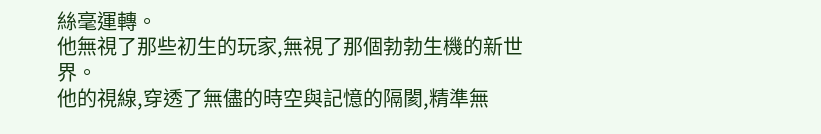絲毫運轉。
他無視了那些初生的玩家,無視了那個勃勃生機的新世界。
他的視線,穿透了無儘的時空與記憶的隔閡,精準無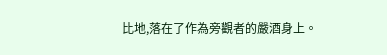比地,落在了作為旁觀者的嚴酒身上。